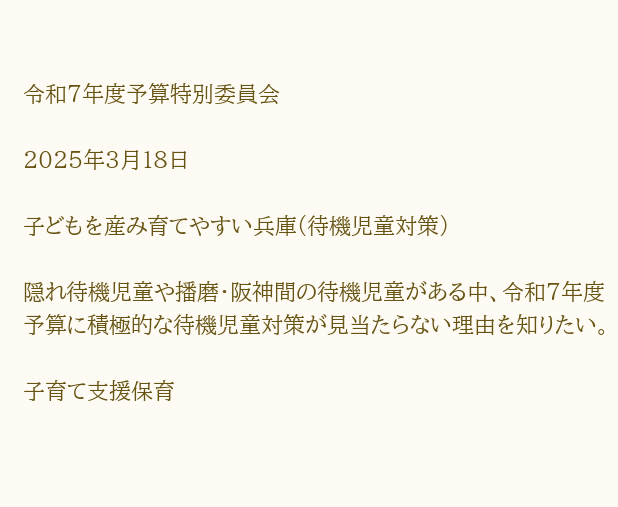令和7年度予算特別委員会

2025年3月18日

子どもを産み育てやすい兵庫(待機児童対策)

隠れ待機児童や播磨・阪神間の待機児童がある中、令和7年度予算に積極的な待機児童対策が見当たらない理由を知りたい。

子育て支援保育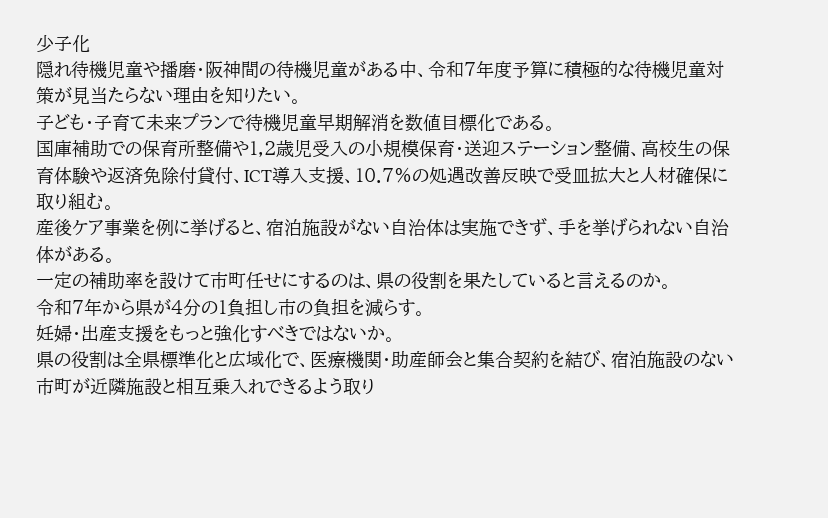少子化
隠れ待機児童や播磨・阪神間の待機児童がある中、令和7年度予算に積極的な待機児童対策が見当たらない理由を知りたい。
子ども・子育て未来プランで待機児童早期解消を数値目標化である。
国庫補助での保育所整備や1,2歳児受入の小規模保育・送迎ステーション整備、高校生の保育体験や返済免除付貸付、ICT導入支援、10.7%の処遇改善反映で受皿拡大と人材確保に取り組む。
産後ケア事業を例に挙げると、宿泊施設がない自治体は実施できず、手を挙げられない自治体がある。
一定の補助率を設けて市町任せにするのは、県の役割を果たしていると言えるのか。
令和7年から県が4分の1負担し市の負担を減らす。
妊婦・出産支援をもっと強化すべきではないか。
県の役割は全県標準化と広域化で、医療機関・助産師会と集合契約を結び、宿泊施設のない市町が近隣施設と相互乗入れできるよう取り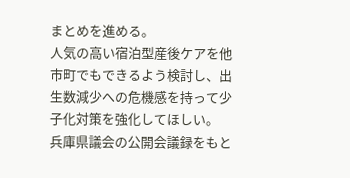まとめを進める。
人気の高い宿泊型産後ケアを他市町でもできるよう検討し、出生数減少への危機感を持って少子化対策を強化してほしい。
兵庫県議会の公開会議録をもと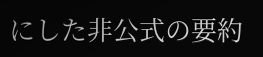にした非公式の要約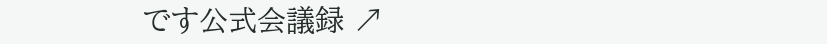です公式会議録 ↗